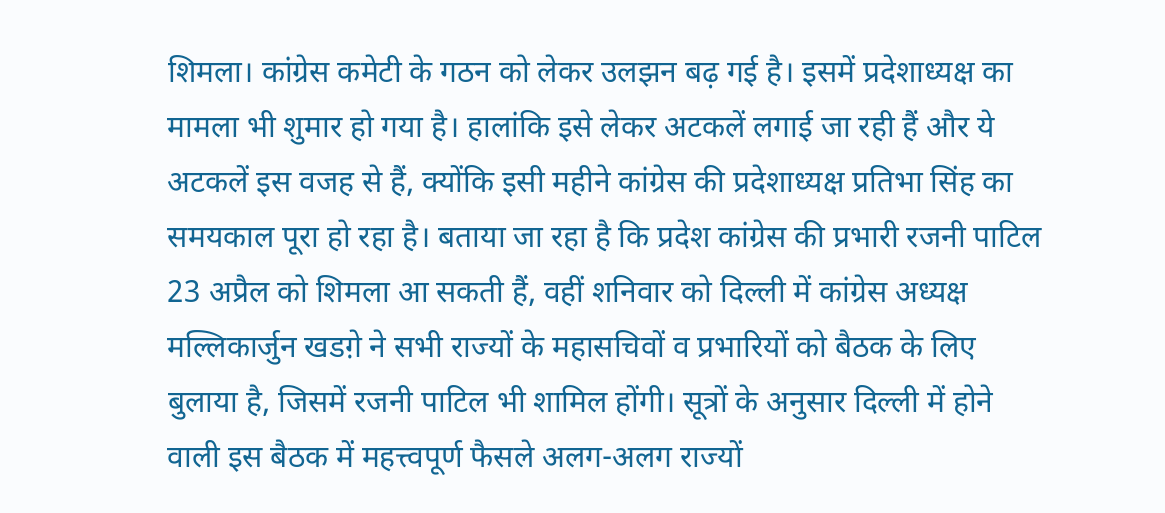शिमला। कांग्रेस कमेटी के गठन को लेकर उलझन बढ़ गई है। इसमें प्रदेशाध्यक्ष का मामला भी शुमार हो गया है। हालांकि इसे लेकर अटकलें लगाई जा रही हैं और ये अटकलें इस वजह से हैं, क्योंकि इसी महीने कांग्रेस की प्रदेशाध्यक्ष प्रतिभा सिंह का समयकाल पूरा हो रहा है। बताया जा रहा है कि प्रदेश कांग्रेस की प्रभारी रजनी पाटिल 23 अप्रैल को शिमला आ सकती हैं, वहीं शनिवार को दिल्ली में कांग्रेस अध्यक्ष मल्लिकार्जुन खडग़े ने सभी राज्यों के महासचिवों व प्रभारियों को बैठक के लिए बुलाया है, जिसमें रजनी पाटिल भी शामिल होंगी। सूत्रों के अनुसार दिल्ली में होने वाली इस बैठक में महत्त्वपूर्ण फैसले अलग-अलग राज्यों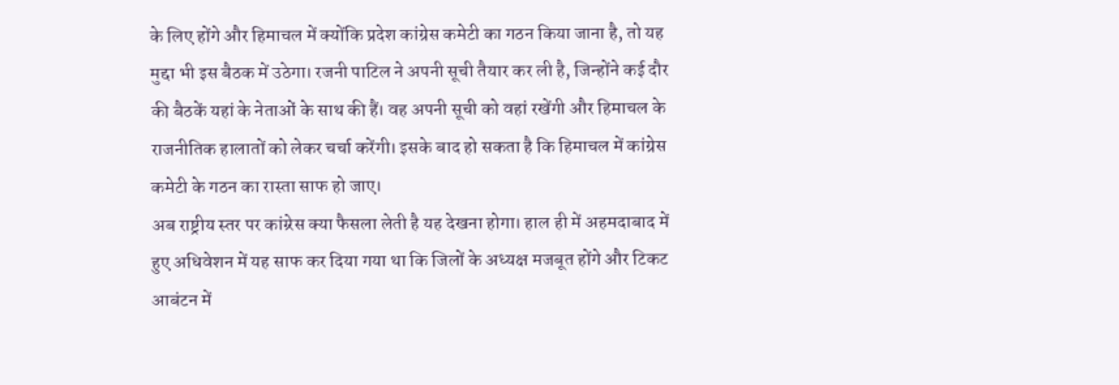के लिए होंगे और हिमाचल में क्योंकि प्रदेश कांग्रेस कमेटी का गठन किया जाना है, तो यह मुद्दा भी इस बैठक में उठेगा। रजनी पाटिल ने अपनी सूची तैयार कर ली है, जिन्होंने कई दौर की बैठकें यहां के नेताओं के साथ की हैं। वह अपनी सूची को वहां रखेंगी और हिमाचल के राजनीतिक हालातों को लेकर चर्चा करेंगी। इसके बाद हो सकता है कि हिमाचल में कांग्रेस कमेटी के गठन का रास्ता साफ हो जाए।
अब राष्ट्रीय स्तर पर कांग्र्रेस क्या फैसला लेती है यह देखना होगा। हाल ही में अहमदाबाद में हुए अधिवेशन में यह साफ कर दिया गया था कि जिलों के अध्यक्ष मजबूत होंगे और टिकट आबंटन में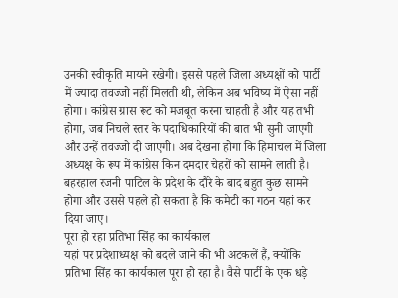उनकी स्वीकृति मायने रखेगी। इससे पहले जिला अध्यक्षों को पार्टी में ज्यादा तवज्जो नहीं मिलती थी, लेकिन अब भविष्य में ऐसा नहीं होगा। कांग्रेस ग्रास रूट को मजबूत करना चाहती है और यह तभी होगा, जब निचले स्तर के पदाधिकारियों की बात भी सुनी जाएगी और उन्हें तवज्जो दी जाएगी। अब देखना होगा कि हिमाचल में जिला अध्यक्ष के रूप में कांग्रेस किन दमदार चेहरों को सामने लाती है। बहरहाल रजनी पाटिल के प्रदेश के दौरे के बाद बहुत कुछ सामने होगा और उससे पहले हो सकता है कि कमेटी का गठन यहां कर दिया जाए।
पूरा हो रहा प्रतिभा सिंह का कार्यकाल
यहां पर प्रदेशाध्यक्ष को बदले जाने की भी अटकलें हैं, क्योंकि प्रतिभा सिंह का कार्यकाल पूरा हो रहा है। वैसे पार्टी के एक धड़े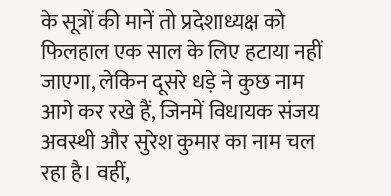के सूत्रों की मानें तो प्रदेशाध्यक्ष को फिलहाल एक साल के लिए हटाया नहीं जाएगा, लेकिन दूसरे धड़े ने कुछ नाम आगे कर रखे हैं, जिनमें विधायक संजय अवस्थी और सुरेश कुमार का नाम चल रहा है। वहीं,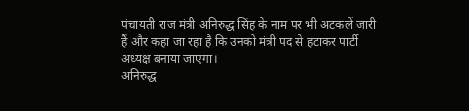पंचायती राज मंत्री अनिरुद्ध सिंह के नाम पर भी अटकलें जारी हैं और कहा जा रहा है कि उनको मंत्री पद से हटाकर पार्टी अध्यक्ष बनाया जाएगा।
अनिरुद्ध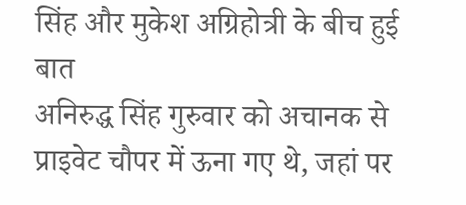सिंह और मुकेश अग्रिहोत्री के बीच हुई बात
अनिरुद्ध सिंह गुरुवार को अचानक से प्राइवेट चौपर में ऊना गए थे, जहां पर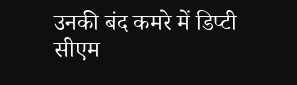उनकी बंद कमरे में डिप्टी सीएम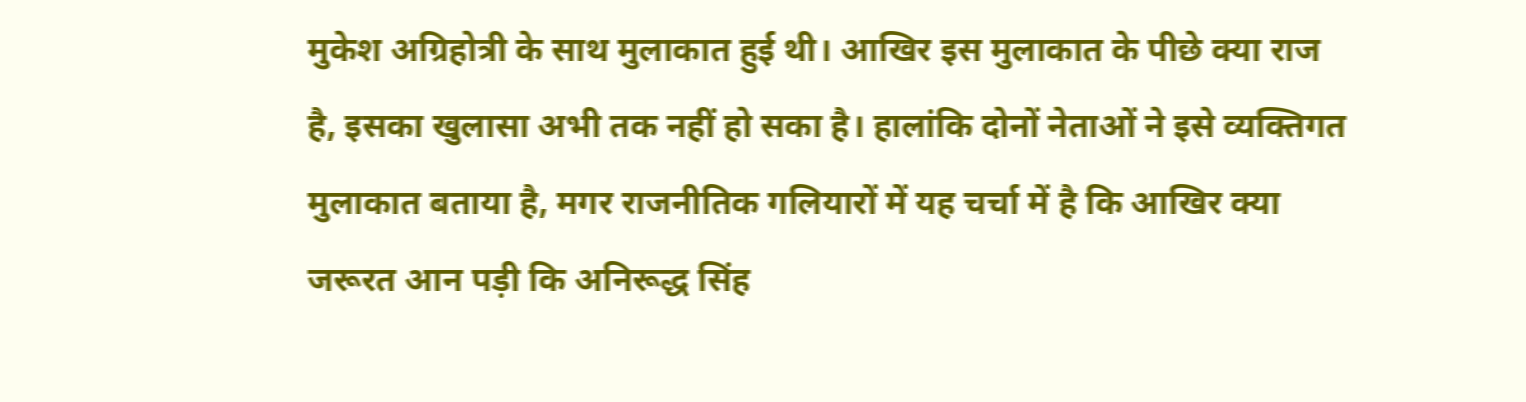मुकेश अग्रिहोत्री के साथ मुलाकात हुई थी। आखिर इस मुलाकात के पीछे क्या राज है, इसका खुलासा अभी तक नहीं हो सका है। हालांकि दोनों नेताओं ने इसे व्यक्तिगत मुलाकात बताया है, मगर राजनीतिक गलियारों में यह चर्चा में है कि आखिर क्या जरूरत आन पड़ी कि अनिरूद्ध सिंह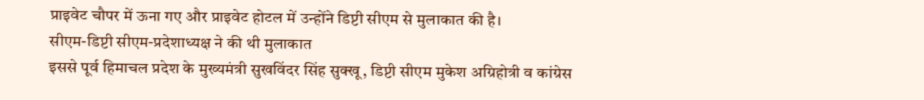प्राइवेट चौपर में ऊना गए और प्राइवेट होटल में उन्होंने डिप्टी सीएम से मुलाकात की है।
सीएम-डिप्टी सीएम-प्रदेशाध्यक्ष ने की थी मुलाकात
इससे पूर्व हिमाचल प्रदेश के मुख्यमंत्री सुखविंदर सिंह सुक्खू, डिप्टी सीएम मुकेश अग्रिहोत्री व कांग्रेस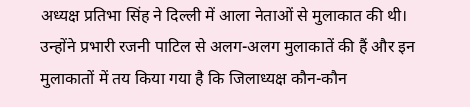अध्यक्ष प्रतिभा सिंह ने दिल्ली में आला नेताओं से मुलाकात की थी। उन्होंने प्रभारी रजनी पाटिल से अलग-अलग मुलाकातें की हैं और इन मुलाकातों में तय किया गया है कि जिलाध्यक्ष कौन-कौन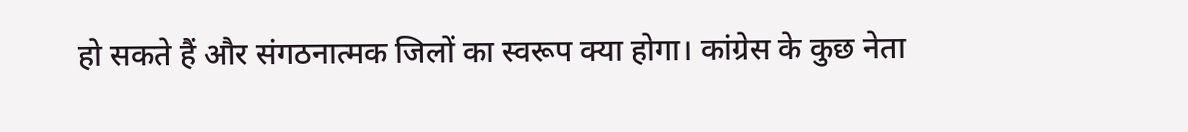हो सकते हैं और संगठनात्मक जिलों का स्वरूप क्या होगा। कांग्रेस के कुछ नेता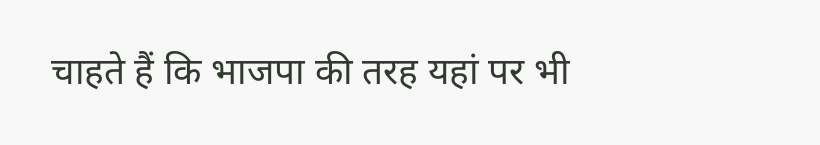चाहते हैं कि भाजपा की तरह यहां पर भी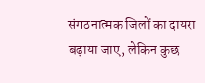संगठनात्मक जिलों का दायरा बढ़ाया जाए, लेकिन कुछ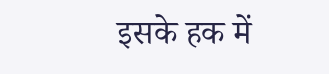इसके हक में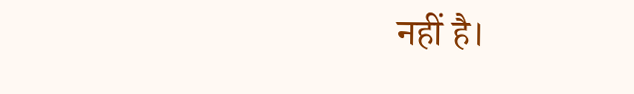नहीं है।